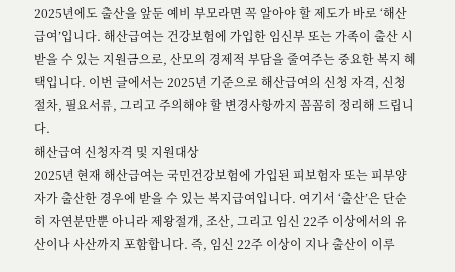2025년에도 출산을 앞둔 예비 부모라면 꼭 알아야 할 제도가 바로 ‘해산급여’입니다. 해산급여는 건강보험에 가입한 임신부 또는 가족이 출산 시 받을 수 있는 지원금으로, 산모의 경제적 부담을 줄여주는 중요한 복지 혜택입니다. 이번 글에서는 2025년 기준으로 해산급여의 신청 자격, 신청 절차, 필요서류, 그리고 주의해야 할 변경사항까지 꼼꼼히 정리해 드립니다.
해산급여 신청자격 및 지원대상
2025년 현재 해산급여는 국민건강보험에 가입된 피보험자 또는 피부양자가 출산한 경우에 받을 수 있는 복지급여입니다. 여기서 ‘출산’은 단순히 자연분만뿐 아니라 제왕절개, 조산, 그리고 임신 22주 이상에서의 유산이나 사산까지 포함합니다. 즉, 임신 22주 이상이 지나 출산이 이루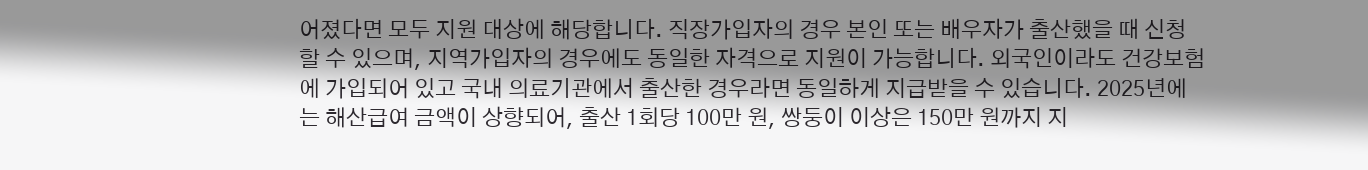어졌다면 모두 지원 대상에 해당합니다. 직장가입자의 경우 본인 또는 배우자가 출산했을 때 신청할 수 있으며, 지역가입자의 경우에도 동일한 자격으로 지원이 가능합니다. 외국인이라도 건강보험에 가입되어 있고 국내 의료기관에서 출산한 경우라면 동일하게 지급받을 수 있습니다. 2025년에는 해산급여 금액이 상향되어, 출산 1회당 100만 원, 쌍둥이 이상은 150만 원까지 지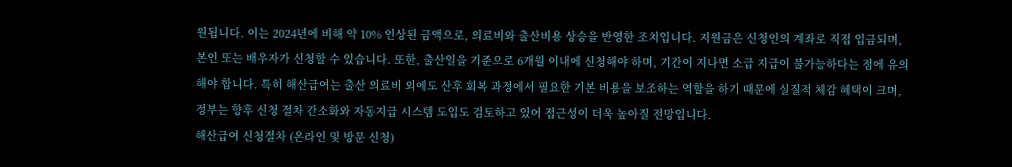원됩니다. 이는 2024년에 비해 약 10% 인상된 금액으로, 의료비와 출산비용 상승을 반영한 조치입니다. 지원금은 신청인의 계좌로 직접 입금되며, 본인 또는 배우자가 신청할 수 있습니다. 또한, 출산일을 기준으로 6개월 이내에 신청해야 하며, 기간이 지나면 소급 지급이 불가능하다는 점에 유의해야 합니다. 특히 해산급여는 출산 의료비 외에도 산후 회복 과정에서 필요한 기본 비용을 보조하는 역할을 하기 때문에 실질적 체감 혜택이 크며, 정부는 향후 신청 절차 간소화와 자동지급 시스템 도입도 검토하고 있어 접근성이 더욱 높아질 전망입니다.
해산급여 신청절차 (온라인 및 방문 신청)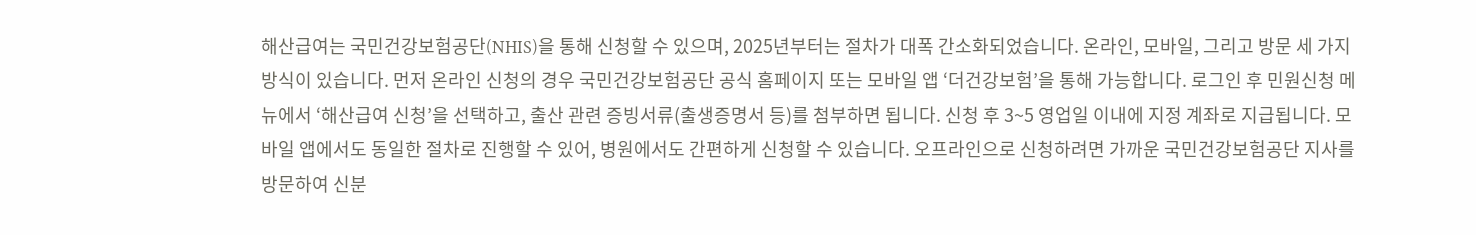해산급여는 국민건강보험공단(NHIS)을 통해 신청할 수 있으며, 2025년부터는 절차가 대폭 간소화되었습니다. 온라인, 모바일, 그리고 방문 세 가지 방식이 있습니다. 먼저 온라인 신청의 경우 국민건강보험공단 공식 홈페이지 또는 모바일 앱 ‘더건강보험’을 통해 가능합니다. 로그인 후 민원신청 메뉴에서 ‘해산급여 신청’을 선택하고, 출산 관련 증빙서류(출생증명서 등)를 첨부하면 됩니다. 신청 후 3~5 영업일 이내에 지정 계좌로 지급됩니다. 모바일 앱에서도 동일한 절차로 진행할 수 있어, 병원에서도 간편하게 신청할 수 있습니다. 오프라인으로 신청하려면 가까운 국민건강보험공단 지사를 방문하여 신분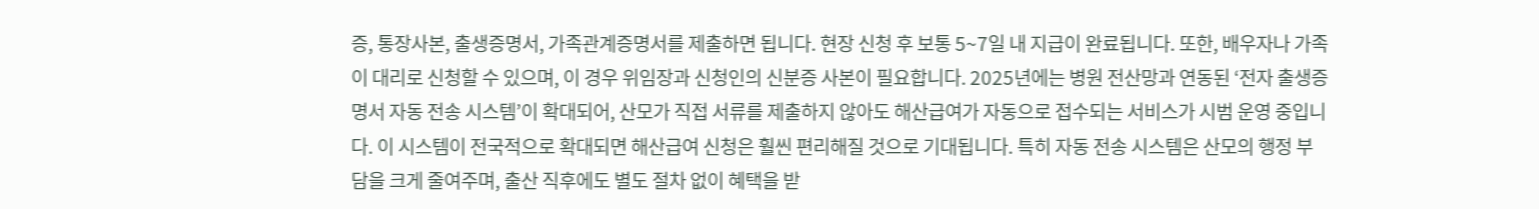증, 통장사본, 출생증명서, 가족관계증명서를 제출하면 됩니다. 현장 신청 후 보통 5~7일 내 지급이 완료됩니다. 또한, 배우자나 가족이 대리로 신청할 수 있으며, 이 경우 위임장과 신청인의 신분증 사본이 필요합니다. 2025년에는 병원 전산망과 연동된 ‘전자 출생증명서 자동 전송 시스템’이 확대되어, 산모가 직접 서류를 제출하지 않아도 해산급여가 자동으로 접수되는 서비스가 시범 운영 중입니다. 이 시스템이 전국적으로 확대되면 해산급여 신청은 훨씬 편리해질 것으로 기대됩니다. 특히 자동 전송 시스템은 산모의 행정 부담을 크게 줄여주며, 출산 직후에도 별도 절차 없이 혜택을 받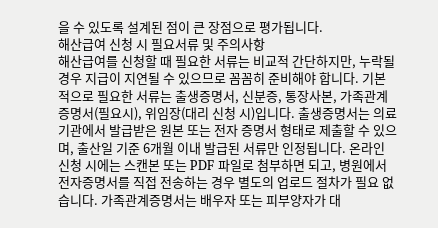을 수 있도록 설계된 점이 큰 장점으로 평가됩니다.
해산급여 신청 시 필요서류 및 주의사항
해산급여를 신청할 때 필요한 서류는 비교적 간단하지만, 누락될 경우 지급이 지연될 수 있으므로 꼼꼼히 준비해야 합니다. 기본적으로 필요한 서류는 출생증명서, 신분증, 통장사본, 가족관계증명서(필요시), 위임장(대리 신청 시)입니다. 출생증명서는 의료기관에서 발급받은 원본 또는 전자 증명서 형태로 제출할 수 있으며, 출산일 기준 6개월 이내 발급된 서류만 인정됩니다. 온라인 신청 시에는 스캔본 또는 PDF 파일로 첨부하면 되고, 병원에서 전자증명서를 직접 전송하는 경우 별도의 업로드 절차가 필요 없습니다. 가족관계증명서는 배우자 또는 피부양자가 대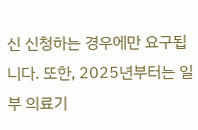신 신청하는 경우에만 요구됩니다. 또한, 2025년부터는 일부 의료기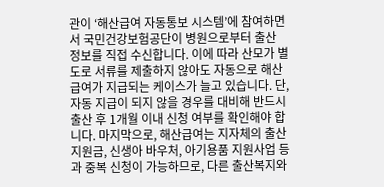관이 ‘해산급여 자동통보 시스템’에 참여하면서 국민건강보험공단이 병원으로부터 출산 정보를 직접 수신합니다. 이에 따라 산모가 별도로 서류를 제출하지 않아도 자동으로 해산급여가 지급되는 케이스가 늘고 있습니다. 단, 자동 지급이 되지 않을 경우를 대비해 반드시 출산 후 1개월 이내 신청 여부를 확인해야 합니다. 마지막으로, 해산급여는 지자체의 출산지원금, 신생아 바우처, 아기용품 지원사업 등과 중복 신청이 가능하므로, 다른 출산복지와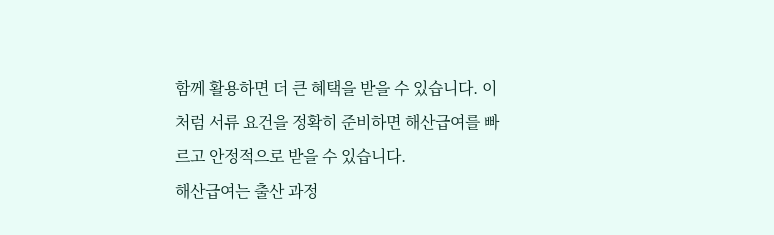함께 활용하면 더 큰 혜택을 받을 수 있습니다. 이처럼 서류 요건을 정확히 준비하면 해산급여를 빠르고 안정적으로 받을 수 있습니다.
해산급여는 출산 과정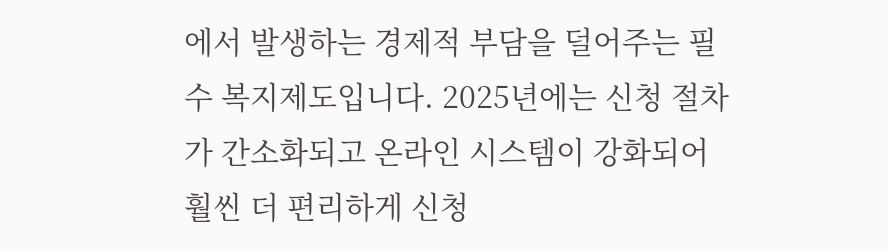에서 발생하는 경제적 부담을 덜어주는 필수 복지제도입니다. 2025년에는 신청 절차가 간소화되고 온라인 시스템이 강화되어 훨씬 더 편리하게 신청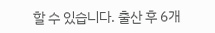할 수 있습니다. 출산 후 6개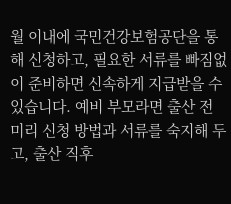월 이내에 국민건강보험공단을 통해 신청하고, 필요한 서류를 빠짐없이 준비하면 신속하게 지급받을 수 있습니다. 예비 부모라면 출산 전 미리 신청 방법과 서류를 숙지해 두고, 출산 직후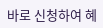바로 신청하여 혜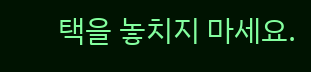택을 놓치지 마세요.